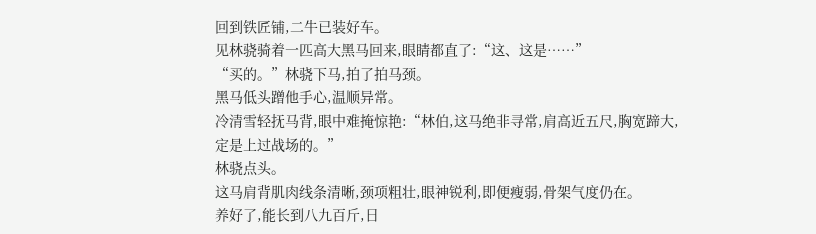回到铁匠铺,二牛已装好车。
见林骁骑着一匹高大黑马回来,眼睛都直了:“这、这是……”
“买的。”林骁下马,拍了拍马颈。
黑马低头蹭他手心,温顺异常。
冷清雪轻抚马背,眼中难掩惊艳:“林伯,这马绝非寻常,肩高近五尺,胸宽蹄大,定是上过战场的。”
林骁点头。
这马肩背肌肉线条清晰,颈项粗壮,眼神锐利,即便瘦弱,骨架气度仍在。
养好了,能长到八九百斤,日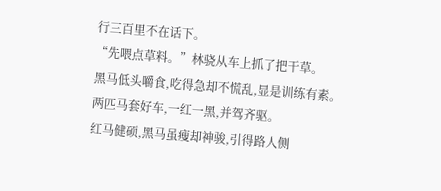行三百里不在话下。
“先喂点草料。”林骁从车上抓了把干草。
黑马低头嚼食,吃得急却不慌乱,显是训练有素。
两匹马套好车,一红一黑,并驾齐驱。
红马健硕,黑马虽瘦却神骏,引得路人侧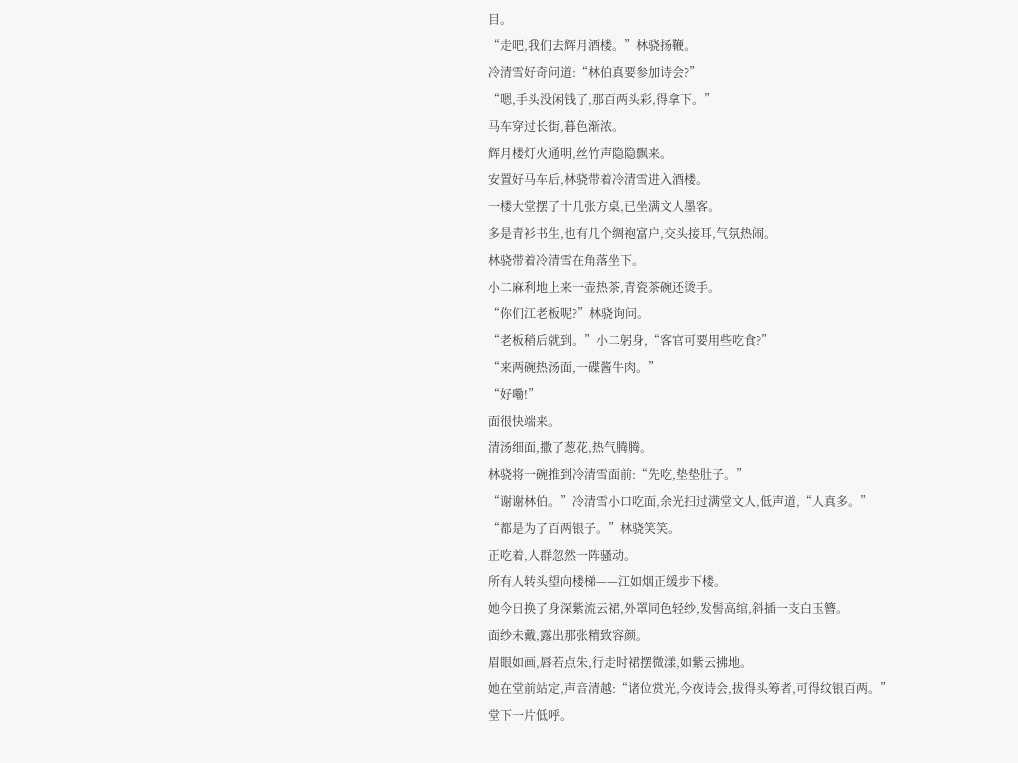目。
“走吧,我们去辉月酒楼。”林骁扬鞭。
冷清雪好奇问道:“林伯真要参加诗会?”
“嗯,手头没闲钱了,那百两头彩,得拿下。”
马车穿过长街,暮色渐浓。
辉月楼灯火通明,丝竹声隐隐飘来。
安置好马车后,林骁带着冷清雪进入酒楼。
一楼大堂摆了十几张方桌,已坐满文人墨客。
多是青衫书生,也有几个绸袍富户,交头接耳,气氛热闹。
林骁带着冷清雪在角落坐下。
小二麻利地上来一壶热茶,青瓷茶碗还烫手。
“你们江老板呢?”林骁询问。
“老板稍后就到。”小二躬身,“客官可要用些吃食?”
“来两碗热汤面,一碟酱牛肉。”
“好嘞!”
面很快端来。
清汤细面,撒了葱花,热气腾腾。
林骁将一碗推到冷清雪面前:“先吃,垫垫肚子。”
“谢谢林伯。”冷清雪小口吃面,余光扫过满堂文人,低声道,“人真多。”
“都是为了百两银子。”林骁笑笑。
正吃着,人群忽然一阵骚动。
所有人转头望向楼梯——江如烟正缓步下楼。
她今日换了身深紫流云裙,外罩同色轻纱,发髻高绾,斜插一支白玉簪。
面纱未戴,露出那张精致容颜。
眉眼如画,唇若点朱,行走时裙摆微漾,如紫云拂地。
她在堂前站定,声音清越:“诸位赏光,今夜诗会,拔得头筹者,可得纹银百两。”
堂下一片低呼。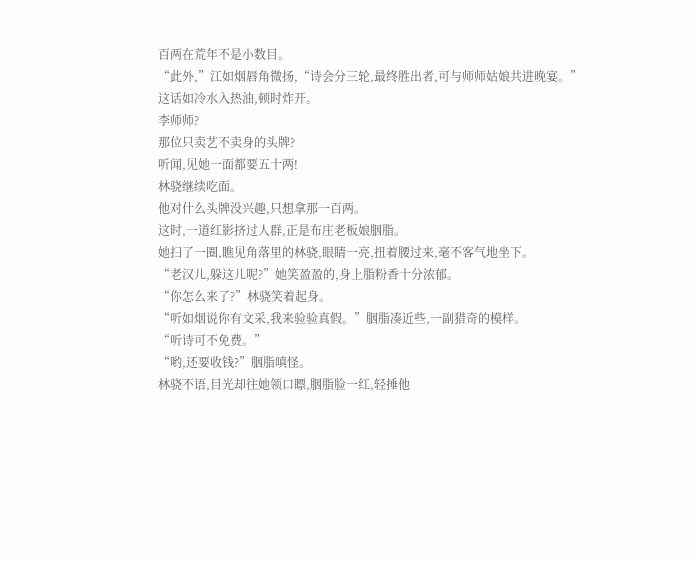百两在荒年不是小数目。
“此外,”江如烟唇角微扬,“诗会分三轮,最终胜出者,可与师师姑娘共进晚宴。”
这话如冷水入热油,顿时炸开。
李师师?
那位只卖艺不卖身的头牌?
听闻,见她一面都要五十两!
林骁继续吃面。
他对什么头牌没兴趣,只想拿那一百两。
这时,一道红影挤过人群,正是布庄老板娘胭脂。
她扫了一圈,瞧见角落里的林骁,眼睛一亮,扭着腰过来,毫不客气地坐下。
“老汉儿,躲这儿呢?”她笑盈盈的,身上脂粉香十分浓郁。
“你怎么来了?”林骁笑着起身。
“听如烟说你有文采,我来验验真假。”胭脂凑近些,一副猎奇的模样。
“听诗可不免费。”
“哟,还要收钱?”胭脂嗔怪。
林骁不语,目光却往她领口瞟,胭脂脸一红,轻捶他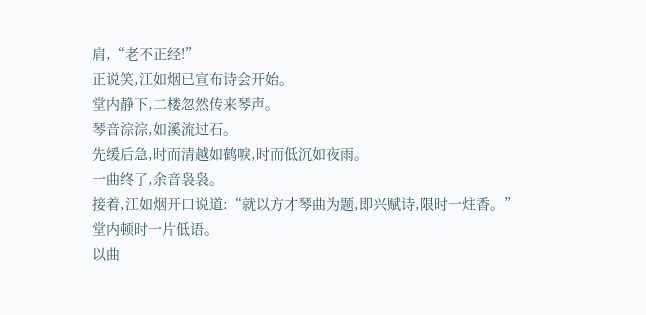肩,“老不正经!”
正说笑,江如烟已宣布诗会开始。
堂内静下,二楼忽然传来琴声。
琴音淙淙,如溪流过石。
先缓后急,时而清越如鹤唳,时而低沉如夜雨。
一曲终了,余音袅袅。
接着,江如烟开口说道:“就以方才琴曲为题,即兴赋诗,限时一炷香。”
堂内顿时一片低语。
以曲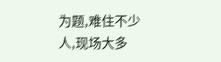为题,难住不少人,现场大多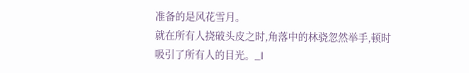准备的是风花雪月。
就在所有人挠破头皮之时,角落中的林骁忽然举手,顿时吸引了所有人的目光。_l